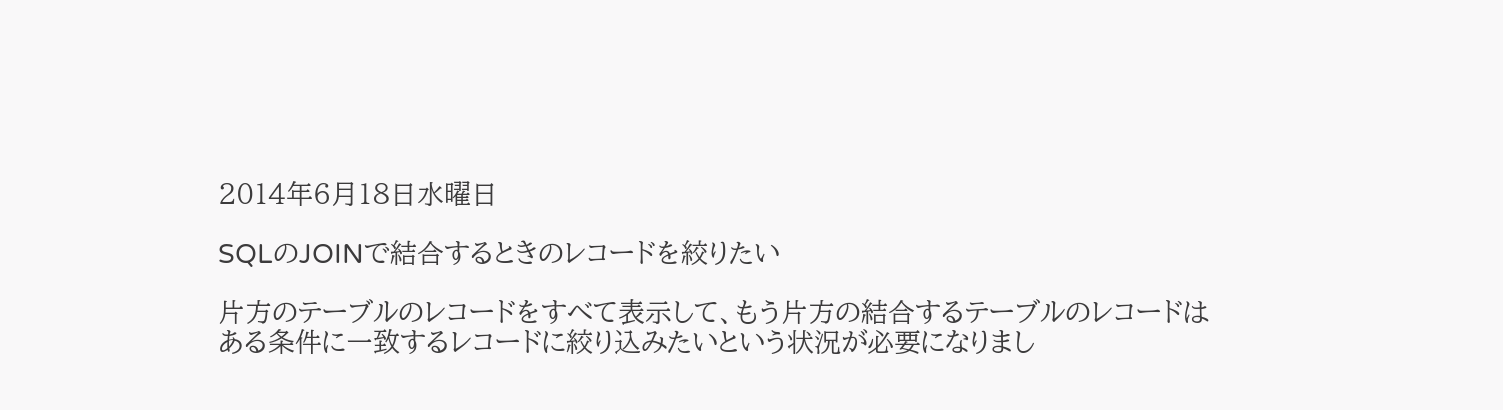2014年6月18日水曜日

SQLのJOINで結合するときのレコードを絞りたい

片方のテーブルのレコードをすべて表示して、もう片方の結合するテーブルのレコードは
ある条件に一致するレコードに絞り込みたいという状況が必要になりまし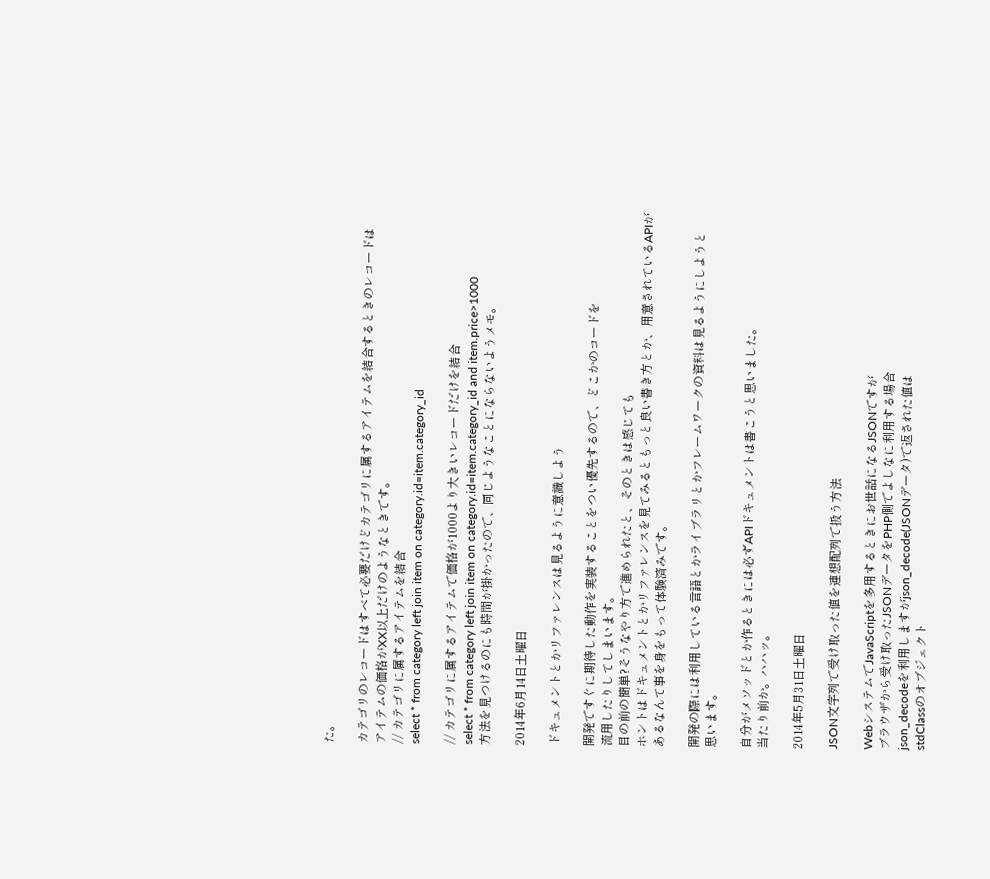た。

カテゴリのレコードはすべて必要だけどカテゴリに属するアイテムを結合するときのレコードは
アイテムの価格がXX以上だけのようなときです。
// カテゴリに属するアイテムを結合
select * from category left join item on category.id=item.category_id

// カテゴリに属するアイテムで価格が1000より大きいレコードだけを結合
select * from category left join item on category.id=item.category_id and item.price>1000
方法を見つけるのにも時間が掛かったので、同じようなことにならないようメモ。

2014年6月14日土曜日

ドキュメントとかリファレンスは見るように意識しよう

開発ですぐに期待した動作を実装することをつい優先するので、どこかのコードを
流用したりしてしまいます。
目の前の簡単?そうなやり方で進められたと、そのときは感じても
ホントはドキュメントとかリファレンスを見てみるともっと良い書き方とか、用意されているAPIが
あるなんて事を身をもって体験済みです。

開発の際には利用している言語とかライブラリとかフレームワークの資料は見るようにしようと
思います。

自分がメソッドとか作るときには必ずAPIドキュメントは書こうと思いました。
当たり前か。ハハッ。

2014年5月31日土曜日

JSON文字列で受け取った値を連想配列で扱う方法

WebシステムでJavaScriptを多用するときにお世話になるJSONですが
ブラウザから受け取ったJSONデータをPHP側でよしなに利用する場合
json_decodeを利用しますがjson_decode(JSONデータ)で返された値は
stdClassのオブジェクト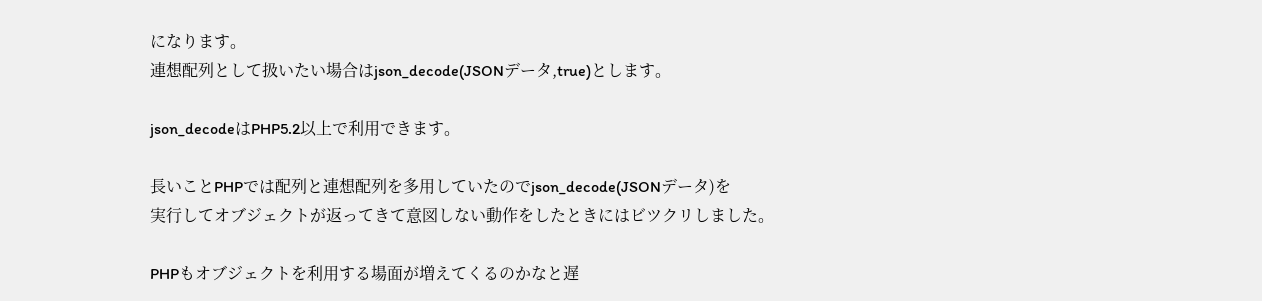になります。
連想配列として扱いたい場合はjson_decode(JSONデータ,true)とします。

json_decodeはPHP5.2以上で利用できます。

長いことPHPでは配列と連想配列を多用していたのでjson_decode(JSONデータ)を
実行してオブジェクトが返ってきて意図しない動作をしたときにはビツクリしました。

PHPもオブジェクトを利用する場面が増えてくるのかなと遅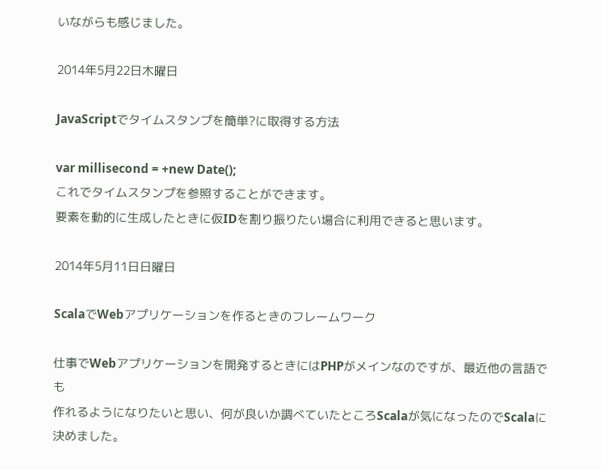いながらも感じました。

2014年5月22日木曜日

JavaScriptでタイムスタンプを簡単?に取得する方法

var millisecond = +new Date();
これでタイムスタンプを参照することができます。
要素を動的に生成したときに仮IDを割り振りたい場合に利用できると思います。

2014年5月11日日曜日

ScalaでWebアプリケーションを作るときのフレームワーク

仕事でWebアプリケーションを開発するときにはPHPがメインなのですが、最近他の言語でも
作れるようになりたいと思い、何が良いか調べていたところScalaが気になったのでScalaに
決めました。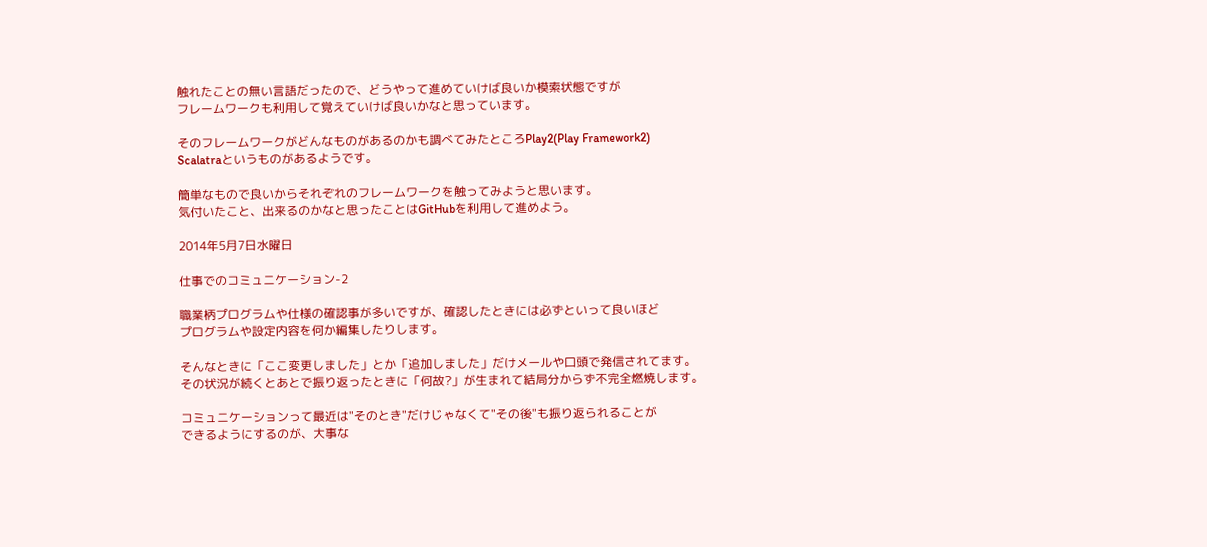触れたことの無い言語だったので、どうやって進めていけば良いか模索状態ですが
フレームワークも利用して覚えていけば良いかなと思っています。

そのフレームワークがどんなものがあるのかも調べてみたところPlay2(Play Framework2)
Scalatraというものがあるようです。

簡単なもので良いからそれぞれのフレームワークを触ってみようと思います。
気付いたこと、出来るのかなと思ったことはGitHubを利用して進めよう。

2014年5月7日水曜日

仕事でのコミュニケーション-2

職業柄プログラムや仕様の確認事が多いですが、確認したときには必ずといって良いほど
プログラムや設定内容を何か編集したりします。

そんなときに「ここ変更しました」とか「追加しました」だけメールや口頭で発信されてます。
その状況が続くとあとで振り返ったときに「何故?」が生まれて結局分からず不完全燃焼します。

コミュニケーションって最近は"そのとき"だけじゃなくて"その後"も振り返られることが
できるようにするのが、大事な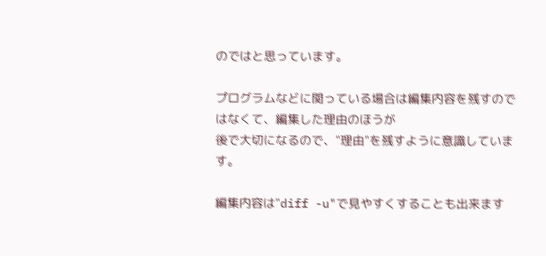のではと思っています。

プログラムなどに関っている場合は編集内容を残すのではなくて、編集した理由のほうが
後で大切になるので、"理由"を残すように意識しています。

編集内容は"diff -u"で見やすくすることも出来ます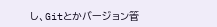し、Gitとかバージョン管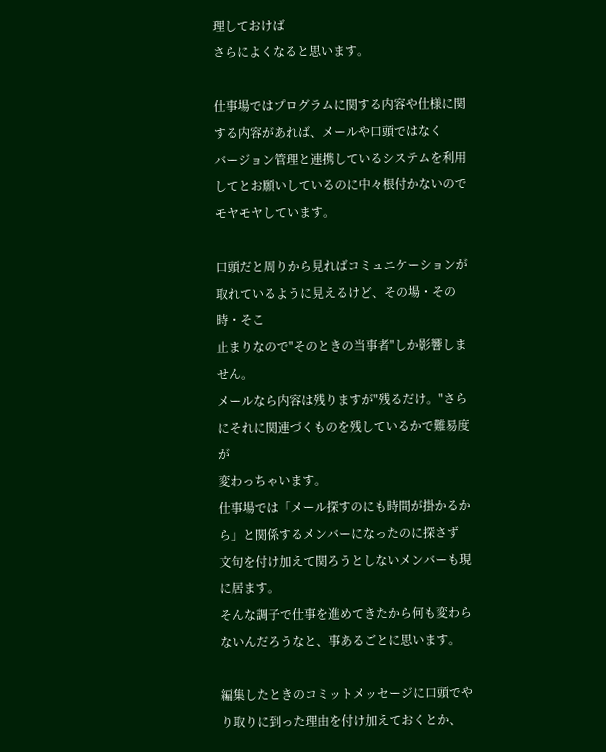理しておけば
さらによくなると思います。

仕事場ではプログラムに関する内容や仕様に関する内容があれば、メールや口頭ではなく
バージョン管理と連携しているシステムを利用してとお願いしているのに中々根付かないので
モヤモヤしています。

口頭だと周りから見ればコミュニケーションが取れているように見えるけど、その場・その時・そこ
止まりなので"そのときの当事者"しか影響しません。
メールなら内容は残りますが"残るだけ。"さらにそれに関連づくものを残しているかで難易度が
変わっちゃいます。
仕事場では「メール探すのにも時間が掛かるから」と関係するメンバーになったのに探さず
文句を付け加えて関ろうとしないメンバーも現に居ます。
そんな調子で仕事を進めてきたから何も変わらないんだろうなと、事あるごとに思います。

編集したときのコミットメッセージに口頭でやり取りに到った理由を付け加えておくとか、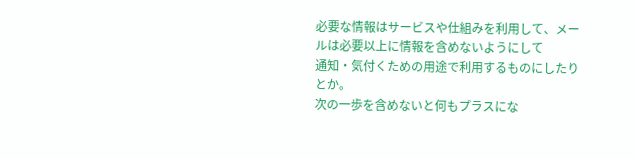必要な情報はサービスや仕組みを利用して、メールは必要以上に情報を含めないようにして
通知・気付くための用途で利用するものにしたりとか。
次の一歩を含めないと何もプラスにな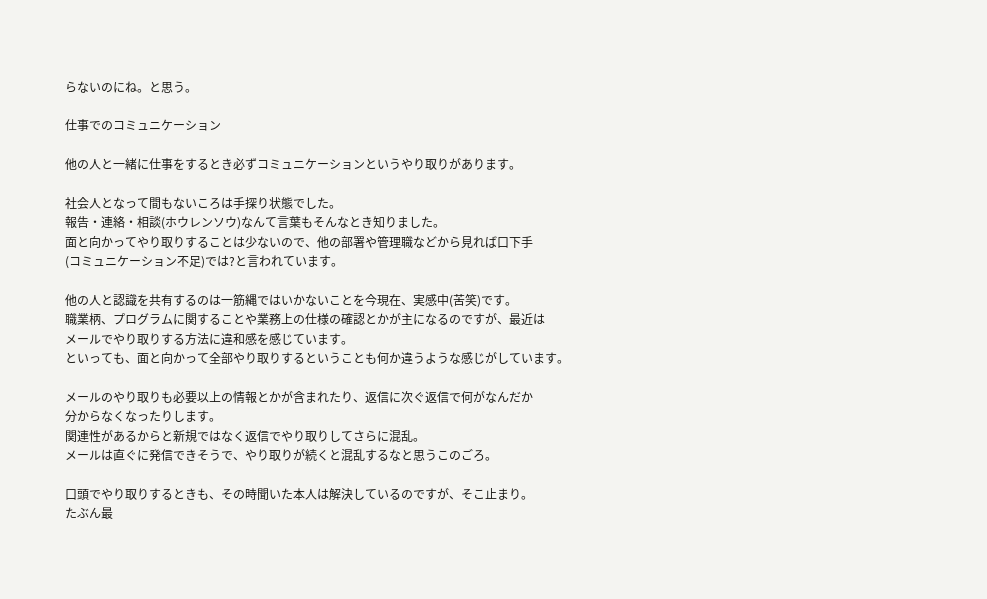らないのにね。と思う。

仕事でのコミュニケーション

他の人と一緒に仕事をするとき必ずコミュニケーションというやり取りがあります。

社会人となって間もないころは手探り状態でした。
報告・連絡・相談(ホウレンソウ)なんて言葉もそんなとき知りました。
面と向かってやり取りすることは少ないので、他の部署や管理職などから見れば口下手
(コミュニケーション不足)では?と言われています。

他の人と認識を共有するのは一筋縄ではいかないことを今現在、実感中(苦笑)です。
職業柄、プログラムに関することや業務上の仕様の確認とかが主になるのですが、最近は
メールでやり取りする方法に違和感を感じています。
といっても、面と向かって全部やり取りするということも何か違うような感じがしています。

メールのやり取りも必要以上の情報とかが含まれたり、返信に次ぐ返信で何がなんだか
分からなくなったりします。
関連性があるからと新規ではなく返信でやり取りしてさらに混乱。
メールは直ぐに発信できそうで、やり取りが続くと混乱するなと思うこのごろ。

口頭でやり取りするときも、その時聞いた本人は解決しているのですが、そこ止まり。
たぶん最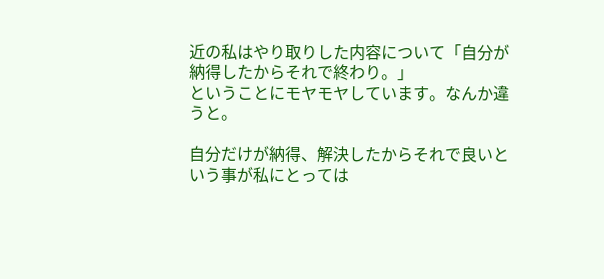近の私はやり取りした内容について「自分が納得したからそれで終わり。」
ということにモヤモヤしています。なんか違うと。

自分だけが納得、解決したからそれで良いという事が私にとっては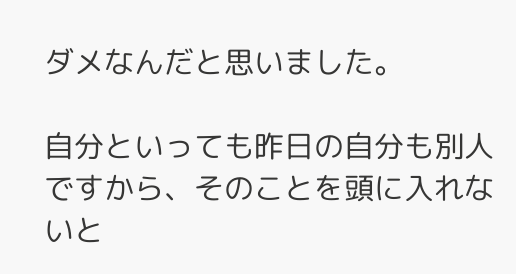ダメなんだと思いました。

自分といっても昨日の自分も別人ですから、そのことを頭に入れないと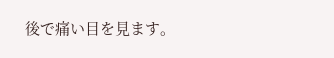後で痛い目を見ます。